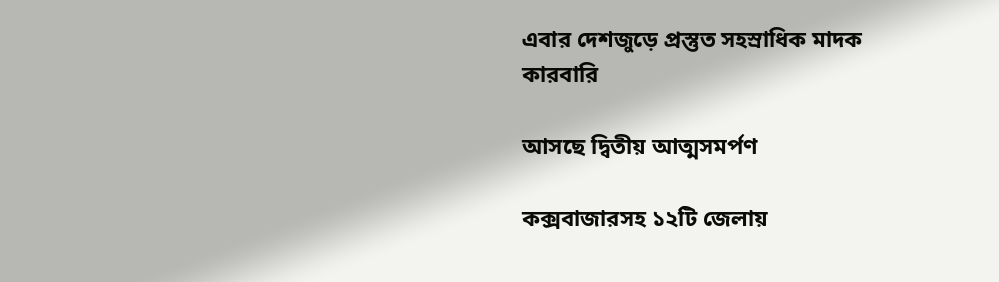এবার দেশজুড়ে প্রস্তুত সহস্রাধিক মাদক কারবারি

আসছে দ্বিতীয় আত্মসমর্পণ

কক্সবাজারসহ ১২টি জেলায়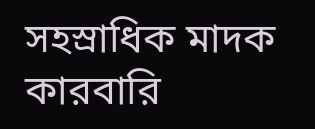সহস্রাধিক মাদক কারবারি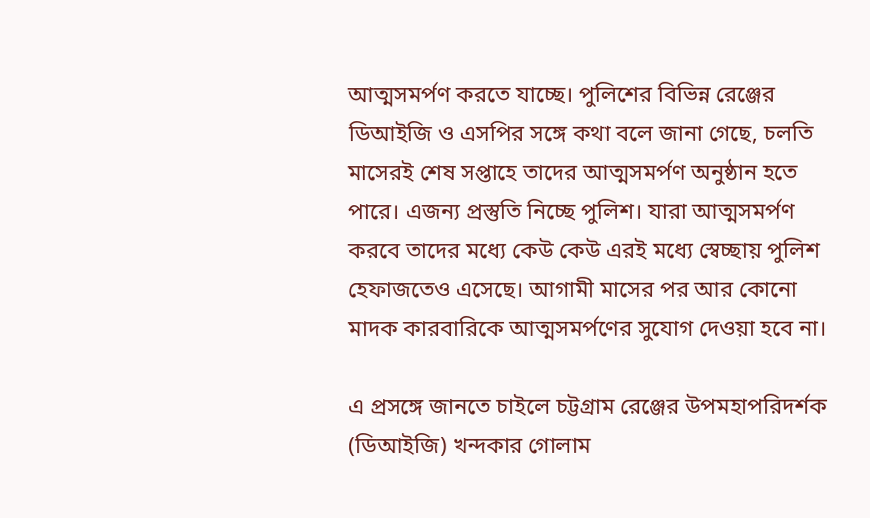আত্মসমর্পণ করতে যাচ্ছে। পুলিশের বিভিন্ন রেঞ্জের ডিআইজি ও এসপির সঙ্গে কথা বলে জানা গেছে, চলতি মাসেরই শেষ সপ্তাহে তাদের আত্মসমর্পণ অনুষ্ঠান হতে পারে। এজন্য প্রস্তুতি নিচ্ছে পুলিশ। যারা আত্মসমর্পণ করবে তাদের মধ্যে কেউ কেউ এরই মধ্যে স্বেচ্ছায় পুলিশ হেফাজতেও এসেছে। আগামী মাসের পর আর কোনো মাদক কারবারিকে আত্মসমর্পণের সুযোগ দেওয়া হবে না।

এ প্রসঙ্গে জানতে চাইলে চট্টগ্রাম রেঞ্জের উপমহাপরিদর্শক (ডিআইজি) খন্দকার গোলাম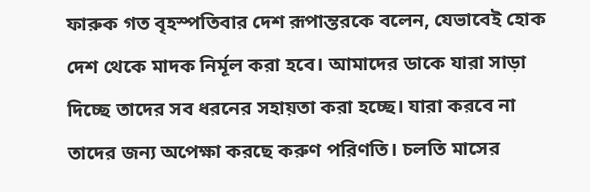ফারুক গত বৃহস্পতিবার দেশ রূপান্তরকে বলেন, যেভাবেই হোক দেশ থেকে মাদক নির্মূল করা হবে। আমাদের ডাকে যারা সাড়া দিচ্ছে তাদের সব ধরনের সহায়তা করা হচ্ছে। যারা করবে না তাদের জন্য অপেক্ষা করছে করুণ পরিণতি। চলতি মাসের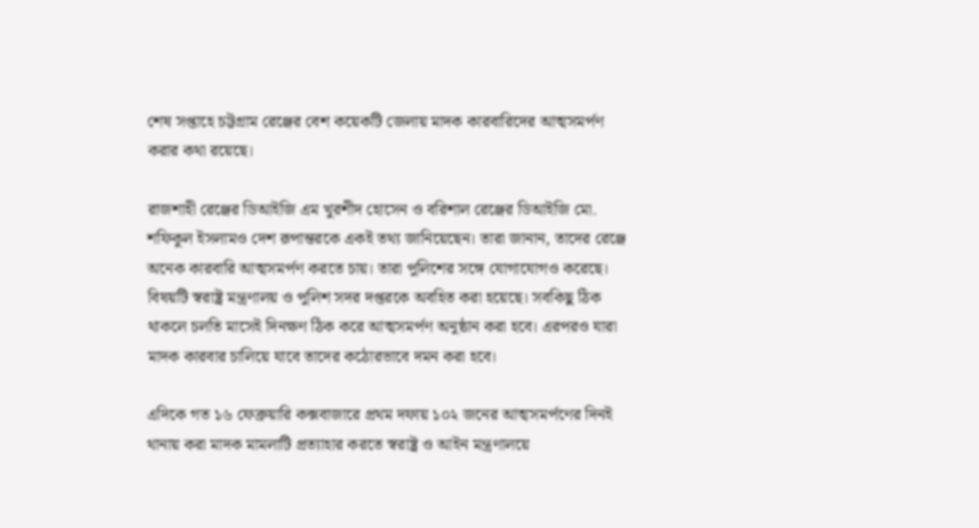শেষ সপ্তাহে চট্টগ্রাম রেঞ্জের বেশ কয়েকটি জেলায় মাদক কারবারিদের আত্মসমর্পণ করার কথা রয়েছে।

রাজশাহী রেঞ্জের ডিআইজি এম খুরশীদ হোসেন ও বরিশাল রেঞ্জের ডিআইজি মো. শফিকুল ইসলামও দেশ রূপান্তরকে একই তথ্য জানিয়েছেন। তারা জানান, তাদের রেঞ্জে অনেক কারবারি আত্মসমর্পণ করতে চায়। তারা পুলিশের সঙ্গে যোগাযোগও করেছে। বিষয়টি স্বরাষ্ট্র মন্ত্রণালয় ও পুলিশ সদর দপ্তরকে অবহিত করা হয়েছে। সবকিছু ঠিক থাকলে চলতি মাসেই দিনক্ষণ ঠিক করে আত্মসমর্পণ অনুষ্ঠান করা হবে। এরপরও যারা মাদক কারবার চালিয়ে যাবে তাদের কঠোরভাবে দমন করা হবে।

এদিকে গত ১৬ ফেব্রুয়ারি কক্সবাজারে প্রথম দফায় ১০২ জনের আত্মসমর্পণের দিনই থানায় করা মাদক মামলাটি প্রত্যাহার করতে স্বরাষ্ট্র ও আইন মন্ত্রণালয়ে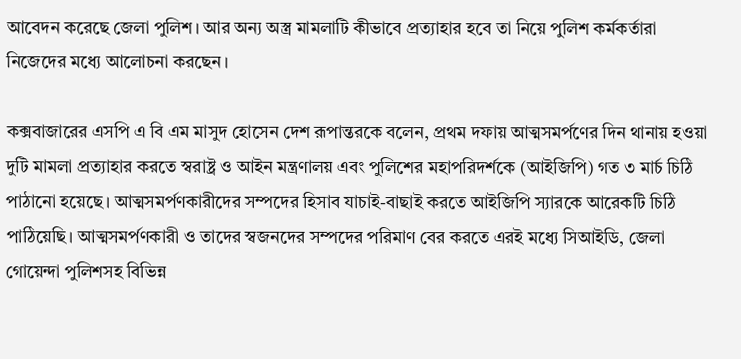আবেদন করেছে জেলা পুলিশ। আর অন্য অস্ত্র মামলাটি কীভাবে প্রত্যাহার হবে তা নিয়ে পুলিশ কর্মকর্তারা নিজেদের মধ্যে আলোচনা করছেন।

কক্সবাজারের এসপি এ বি এম মাসুদ হোসেন দেশ রূপান্তরকে বলেন, প্রথম দফায় আত্মসমর্পণের দিন থানায় হওয়া দুটি মামলা প্রত্যাহার করতে স্বরাষ্ট্র ও আইন মন্ত্রণালয় এবং পুলিশের মহাপরিদর্শকে (আইজিপি) গত ৩ মার্চ চিঠি পাঠানো হয়েছে। আত্মসমর্পণকারীদের সম্পদের হিসাব যাচাই-বাছাই করতে আইজিপি স্যারকে আরেকটি চিঠি পাঠিয়েছি। আত্মসমর্পণকারী ও তাদের স্বজনদের সম্পদের পরিমাণ বের করতে এরই মধ্যে সিআইডি, জেলা গোয়েন্দা পুলিশসহ বিভিন্ন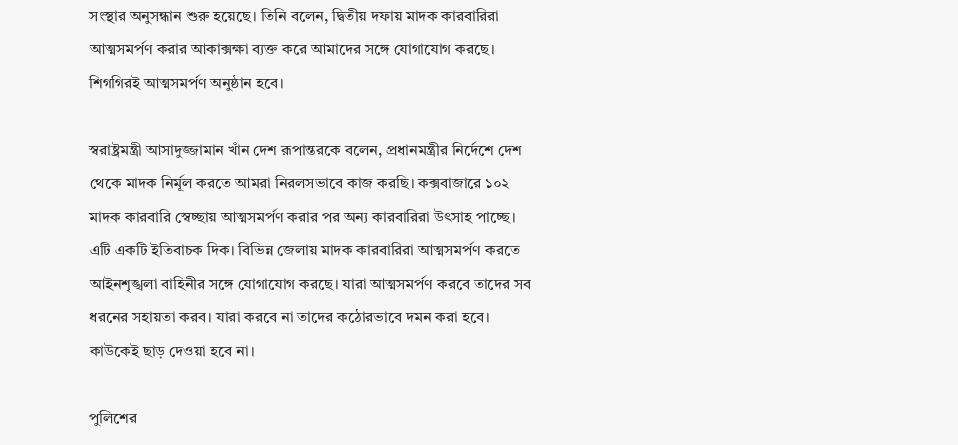সংস্থার অনুসন্ধান শুরু হয়েছে। তিনি বলেন, দ্বিতীয় দফায় মাদক কারবারিরা আত্মসমর্পণ করার আকাক্সক্ষা ব্যক্ত করে আমাদের সঙ্গে যোগাযোগ করছে। শিগগিরই আত্মসমর্পণ অনুষ্ঠান হবে।

স্বরাষ্ট্রমন্ত্রী আসাদুজ্জামান খাঁন দেশ রূপান্তরকে বলেন, প্রধানমন্ত্রীর নির্দেশে দেশ থেকে মাদক নির্মূল করতে আমরা নিরলসভাবে কাজ করছি। কক্সবাজারে ১০২ মাদক কারবারি স্বেচ্ছায় আত্মসমর্পণ করার পর অন্য কারবারিরা উৎসাহ পাচ্ছে। এটি একটি ইতিবাচক দিক। বিভিন্ন জেলায় মাদক কারবারিরা আত্মসমর্পণ করতে আইনশৃঙ্খলা বাহিনীর সঙ্গে যোগাযোগ করছে। যারা আত্মসমর্পণ করবে তাদের সব ধরনের সহায়তা করব। যারা করবে না তাদের কঠোরভাবে দমন করা হবে। কাউকেই ছাড় দেওয়া হবে না।

পুলিশের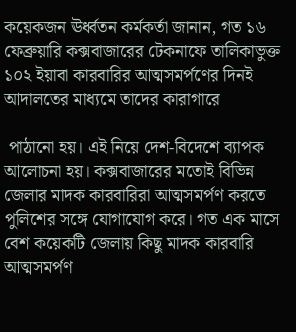কয়েকজন ঊর্ধ্বতন কর্মকর্তা জানান, গত ১৬ ফেব্রুয়ারি কক্সবাজারের টেকনাফে তালিকাভুক্ত ১০২ ইয়াবা কারবারির আত্মসমর্পণের দিনই আদালতের মাধ্যমে তাদের কারাগারে

 পাঠানো হয়। এই নিয়ে দেশ-বিদেশে ব্যাপক আলোচনা হয়। কক্সবাজারের মতোই বিভিন্ন জেলার মাদক কারবারিরা আত্মসমর্পণ করতে পুলিশের সঙ্গে যোগাযোগ করে। গত এক মাসে বেশ কয়েকটি জেলায় কিছু মাদক কারবারি আত্মসমর্পণ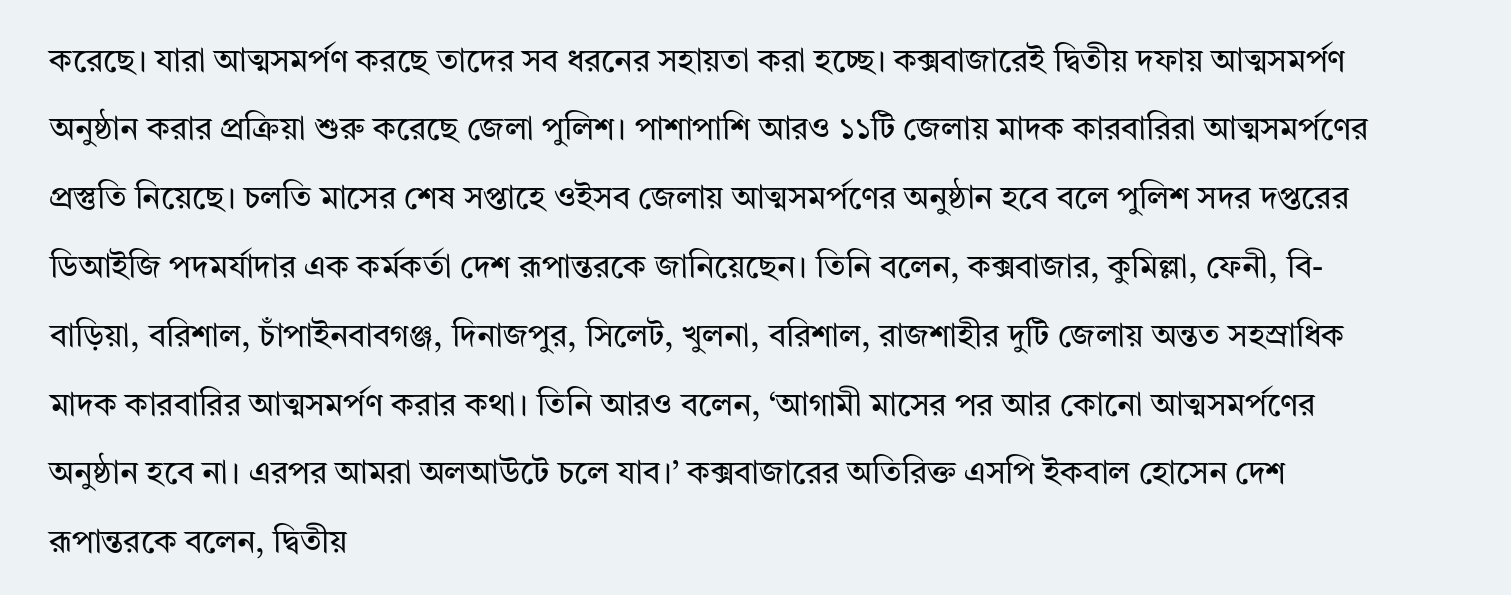করেছে। যারা আত্মসমর্পণ করছে তাদের সব ধরনের সহায়তা করা হচ্ছে। কক্সবাজারেই দ্বিতীয় দফায় আত্মসমর্পণ অনুষ্ঠান করার প্রক্রিয়া শুরু করেছে জেলা পুলিশ। পাশাপাশি আরও ১১টি জেলায় মাদক কারবারিরা আত্মসমর্পণের প্রস্তুতি নিয়েছে। চলতি মাসের শেষ সপ্তাহে ওইসব জেলায় আত্মসমর্পণের অনুষ্ঠান হবে বলে পুলিশ সদর দপ্তরের ডিআইজি পদমর্যাদার এক কর্মকর্তা দেশ রূপান্তরকে জানিয়েছেন। তিনি বলেন, কক্সবাজার, কুমিল্লা, ফেনী, বি-বাড়িয়া, বরিশাল, চাঁপাইনবাবগঞ্জ, দিনাজপুর, সিলেট, খুলনা, বরিশাল, রাজশাহীর দুটি জেলায় অন্তত সহস্রাধিক মাদক কারবারির আত্মসমর্পণ করার কথা। তিনি আরও বলেন, ‘আগামী মাসের পর আর কোনো আত্মসমর্পণের অনুষ্ঠান হবে না। এরপর আমরা অলআউটে চলে যাব।’ কক্সবাজারের অতিরিক্ত এসপি ইকবাল হোসেন দেশ রূপান্তরকে বলেন, দ্বিতীয়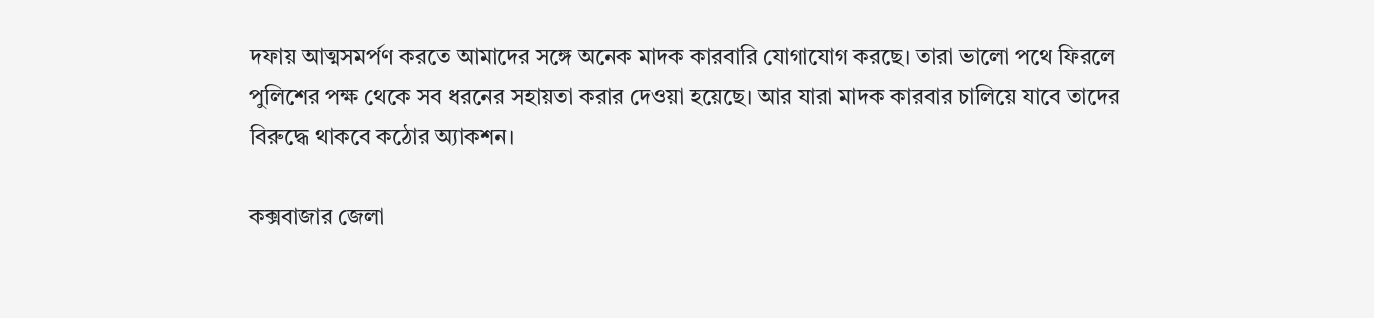দফায় আত্মসমর্পণ করতে আমাদের সঙ্গে অনেক মাদক কারবারি যোগাযোগ করছে। তারা ভালো পথে ফিরলে পুলিশের পক্ষ থেকে সব ধরনের সহায়তা করার দেওয়া হয়েছে। আর যারা মাদক কারবার চালিয়ে যাবে তাদের বিরুদ্ধে থাকবে কঠোর অ্যাকশন।

কক্সবাজার জেলা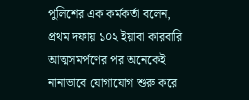পুলিশের এক কর্মকর্তা বলেন, প্রথম দফায় ১০২ ইয়াবা কারবারি আত্মসমর্পণের পর অনেকেই নানাভাবে যোগাযোগ শুরু করে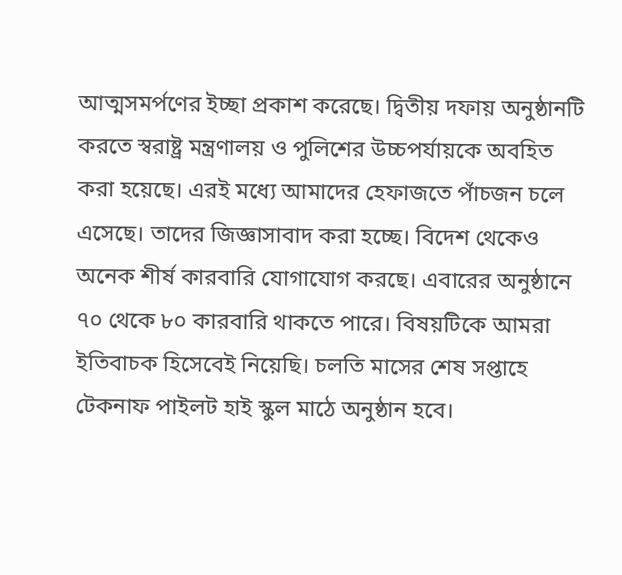আত্মসমর্পণের ইচ্ছা প্রকাশ করেছে। দ্বিতীয় দফায় অনুষ্ঠানটি করতে স্বরাষ্ট্র মন্ত্রণালয় ও পুলিশের উচ্চপর্যায়কে অবহিত করা হয়েছে। এরই মধ্যে আমাদের হেফাজতে পাঁচজন চলে এসেছে। তাদের জিজ্ঞাসাবাদ করা হচ্ছে। বিদেশ থেকেও অনেক শীর্ষ কারবারি যোগাযোগ করছে। এবারের অনুষ্ঠানে ৭০ থেকে ৮০ কারবারি থাকতে পারে। বিষয়টিকে আমরা ইতিবাচক হিসেবেই নিয়েছি। চলতি মাসের শেষ সপ্তাহে টেকনাফ পাইলট হাই স্কুল মাঠে অনুষ্ঠান হবে।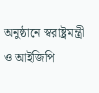অনুষ্ঠানে স্বরাষ্ট্রমন্ত্রী ও আইজিপি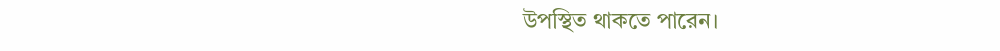উপস্থিত থাকতে পারেন।